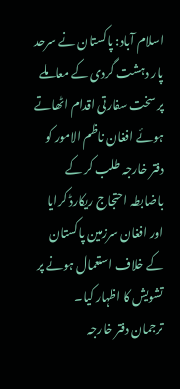اسلام آباد: پاکستان نے سرحد پار دہشت گردی کے معاملے پر سخت سفارتی اقدام اٹھاتے ہوئے افغان ناظم الامور کو دفتر خارجہ طلب کر کے باضابطہ احتجاج ریکارڈ کرایا اور افغان سرزمین پاکستان کے خلاف استعمال ہونے پر تشویش کا اظہار کیا۔
ترجمان دفتر خارجہ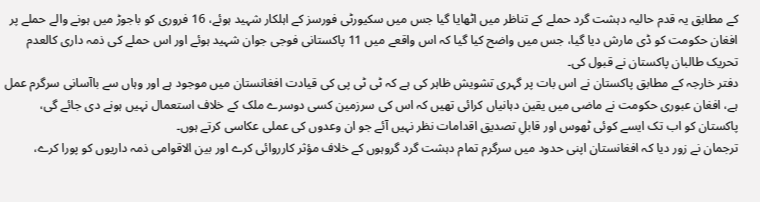کے مطابق یہ قدم حالیہ دہشت گرد حملے کے تناظر میں اٹھایا گیا جس میں سکیورٹی فورسز کے اہلکار شہید ہوئے، 16 فروری کو باجوڑ میں ہونے والے حملے پر افغان حکومت کو ڈی مارش دیا گیا، جس میں واضح کیا گیا کہ اس واقعے میں 11 پاکستانی فوجی جوان شہید ہوئے اور اس حملے کی ذمہ داری کالعدم تحریک طالبان پاکستان نے قبول کی۔
دفتر خارجہ کے مطابق پاکستان نے اس بات پر گہری تشویش ظاہر کی ہے کہ ٹی ٹی پی کی قیادت افغانستان میں موجود ہے اور وہاں سے باآسانی سرگرم عمل ہے، افغان عبوری حکومت نے ماضی میں یقین دہانیاں کرائی تھیں کہ اس کی سرزمین کسی دوسرے ملک کے خلاف استعمال نہیں ہونے دی جائے گی، پاکستان کو اب تک ایسے کوئی ٹھوس اور قابلِ تصدیق اقدامات نظر نہیں آئے جو ان وعدوں کی عملی عکاسی کرتے ہوں۔
ترجمان نے زور دیا کہ افغانستان اپنی حدود میں سرگرم تمام دہشت گرد گروہوں کے خلاف مؤثر کارروائی کرے اور بین الاقوامی ذمہ داریوں کو پورا کرے،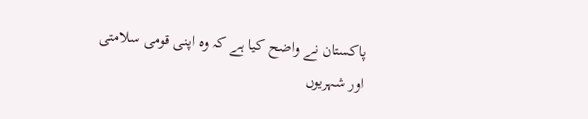پاکستان نے واضح کیا ہے کہ وہ اپنی قومی سلامتی اور شہریوں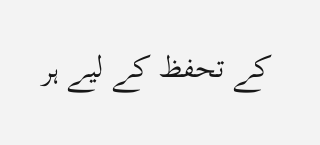کے تحفظ کے لیے ہر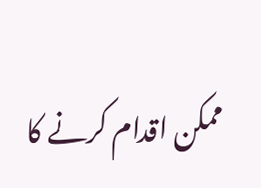ممکن اقدام کرنے کا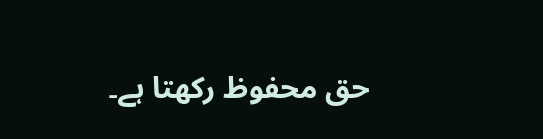حق محفوظ رکھتا ہے۔